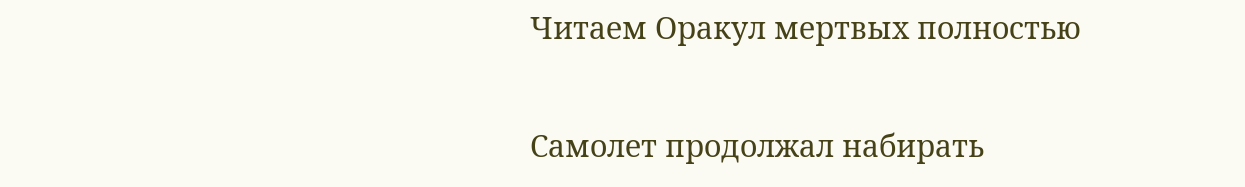Читаем Оракул мертвых полностью

Самолет продолжал набирать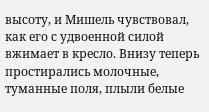высоту, и Мишель чувствовал, как его с удвоенной силой вжимает в кресло. Внизу теперь простирались молочные, туманные поля, плыли белые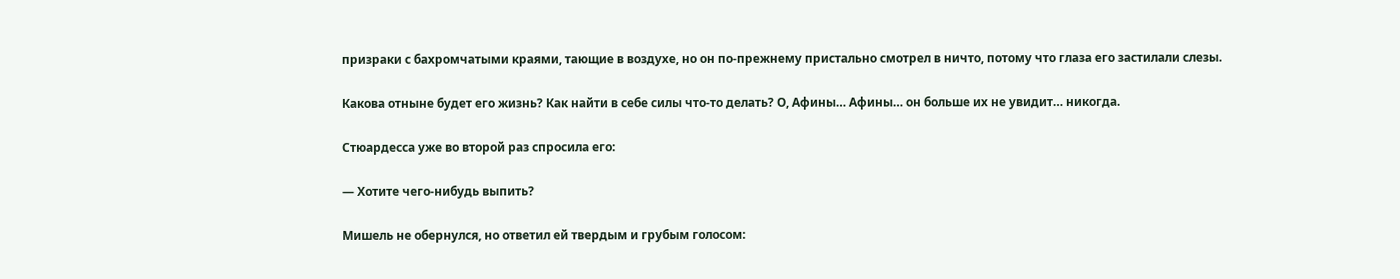призраки с бахромчатыми краями, тающие в воздухе, но он по-прежнему пристально смотрел в ничто, потому что глаза его застилали слезы.

Какова отныне будет его жизнь? Как найти в себе силы что-то делать? О, Афины… Афины… он больше их не увидит… никогда.

Стюардесса уже во второй раз спросила его:

— Хотите чего-нибудь выпить?

Мишель не обернулся, но ответил ей твердым и грубым голосом: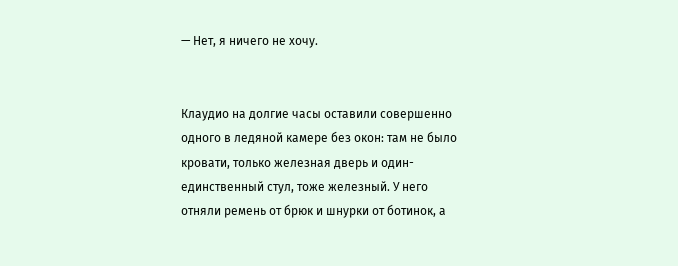— Нет, я ничего не хочу.


Клаудио на долгие часы оставили совершенно одного в ледяной камере без окон: там не было кровати, только железная дверь и один-единственный стул, тоже железный. У него отняли ремень от брюк и шнурки от ботинок, а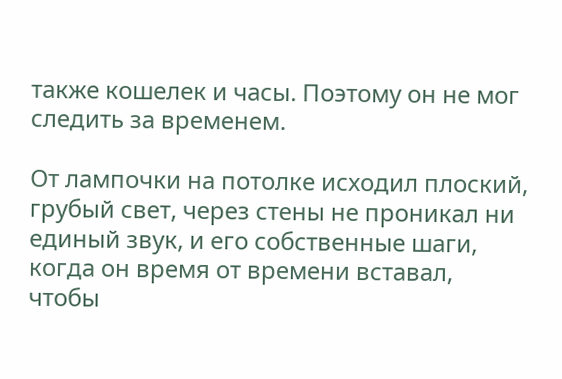также кошелек и часы. Поэтому он не мог следить за временем.

От лампочки на потолке исходил плоский, грубый свет, через стены не проникал ни единый звук, и его собственные шаги, когда он время от времени вставал, чтобы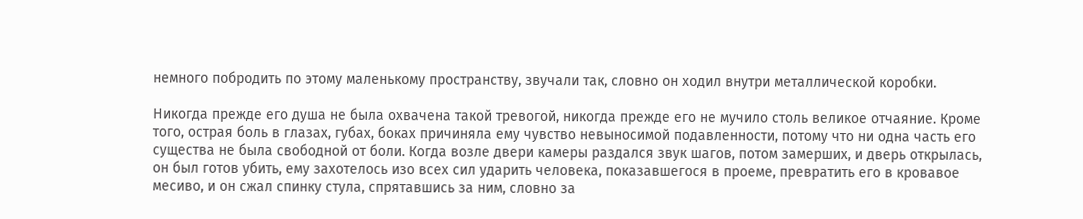немного побродить по этому маленькому пространству, звучали так, словно он ходил внутри металлической коробки.

Никогда прежде его душа не была охвачена такой тревогой, никогда прежде его не мучило столь великое отчаяние. Кроме того, острая боль в глазах, губах, боках причиняла ему чувство невыносимой подавленности, потому что ни одна часть его существа не была свободной от боли. Когда возле двери камеры раздался звук шагов, потом замерших, и дверь открылась, он был готов убить, ему захотелось изо всех сил ударить человека, показавшегося в проеме, превратить его в кровавое месиво, и он сжал спинку стула, спрятавшись за ним, словно за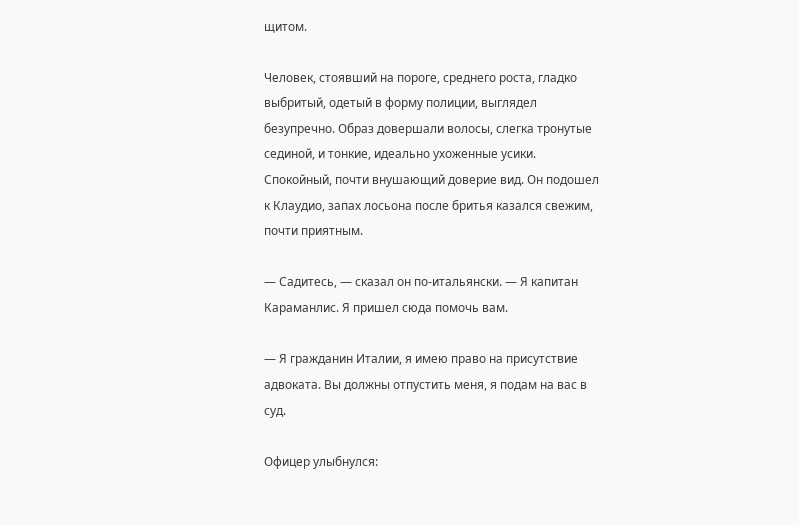щитом.

Человек, стоявший на пороге, среднего роста, гладко выбритый, одетый в форму полиции, выглядел безупречно. Образ довершали волосы, слегка тронутые сединой, и тонкие, идеально ухоженные усики. Спокойный, почти внушающий доверие вид. Он подошел к Клаудио, запах лосьона после бритья казался свежим, почти приятным.

— Садитесь, — сказал он по-итальянски. — Я капитан Караманлис. Я пришел сюда помочь вам.

— Я гражданин Италии, я имею право на присутствие адвоката. Вы должны отпустить меня, я подам на вас в суд.

Офицер улыбнулся: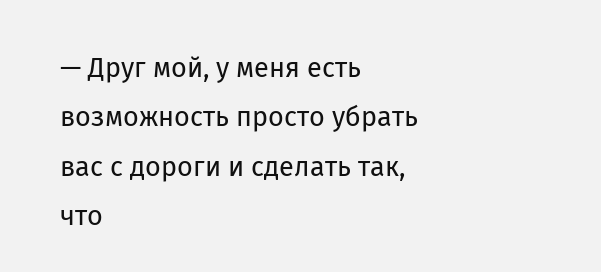— Друг мой, у меня есть возможность просто убрать вас с дороги и сделать так, что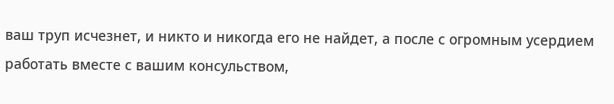ваш труп исчезнет, и никто и никогда его не найдет, а после с огромным усердием работать вместе с вашим консульством,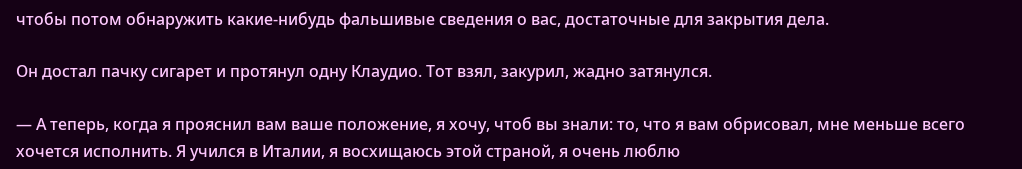чтобы потом обнаружить какие-нибудь фальшивые сведения о вас, достаточные для закрытия дела.

Он достал пачку сигарет и протянул одну Клаудио. Тот взял, закурил, жадно затянулся.

— А теперь, когда я прояснил вам ваше положение, я хочу, чтоб вы знали: то, что я вам обрисовал, мне меньше всего хочется исполнить. Я учился в Италии, я восхищаюсь этой страной, я очень люблю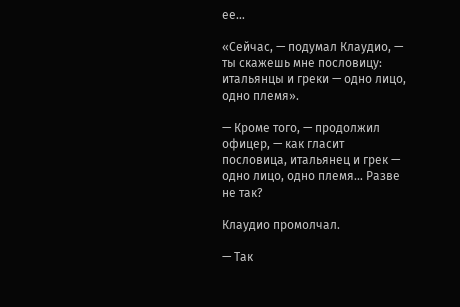ее…

«Сейчас, — подумал Клаудио, — ты скажешь мне пословицу: итальянцы и греки — одно лицо, одно племя».

— Кроме того, — продолжил офицер, — как гласит пословица, итальянец и грек — одно лицо, одно племя… Разве не так?

Клаудио промолчал.

— Так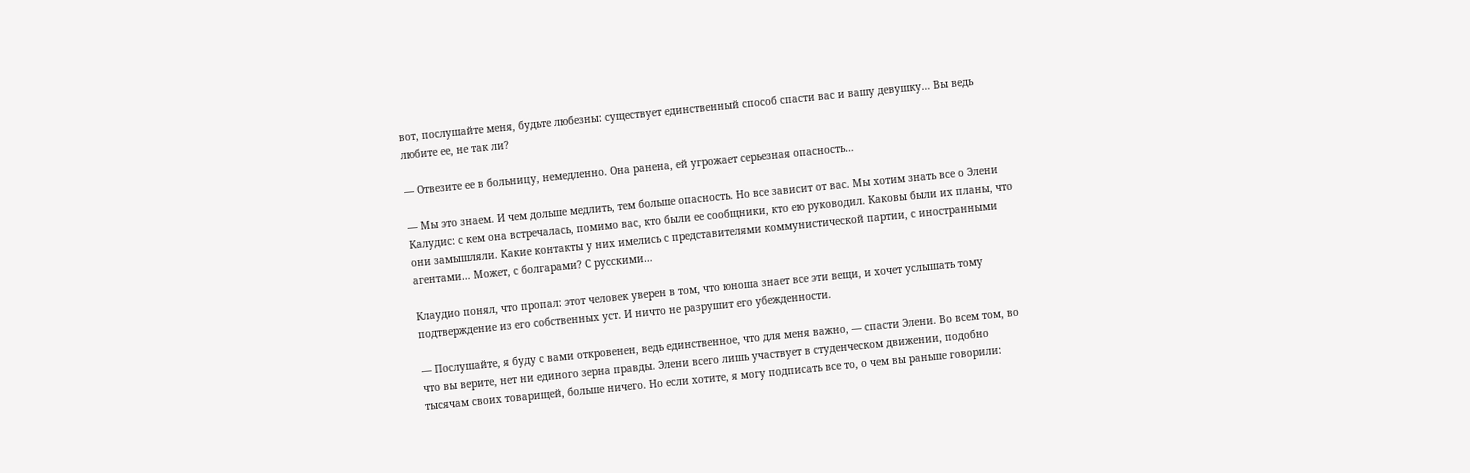вот, послушайте меня, будьте любезны: существует единственный способ спасти вас и вашу девушку… Вы ведь любите ее, не так ли?

— Отвезите ее в больницу, немедленно. Она ранена, ей угрожает серьезная опасность…

— Мы это знаем. И чем дольше медлить, тем больше опасность. Но все зависит от вас. Мы хотим знать все о Элени Калудис: с кем она встречалась, помимо вас, кто были ее сообщники, кто ею руководил. Каковы были их планы, что они замышляли. Какие контакты у них имелись с представителями коммунистической партии, с иностранными агентами… Может, с болгарами? С русскими…

Клаудио понял, что пропал: этот человек уверен в том, что юноша знает все эти вещи, и хочет услышать тому подтверждение из его собственных уст. И ничто не разрушит его убежденности.

— Послушайте, я буду с вами откровенен, ведь единственное, что для меня важно, — спасти Элени. Во всем том, во что вы верите, нет ни единого зерна правды. Элени всего лишь участвует в студенческом движении, подобно тысячам своих товарищей, больше ничего. Но если хотите, я могу подписать все то, о чем вы раньше говорили: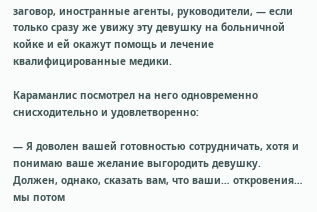заговор, иностранные агенты, руководители, — если только сразу же увижу эту девушку на больничной койке и ей окажут помощь и лечение квалифицированные медики.

Караманлис посмотрел на него одновременно снисходительно и удовлетворенно:

— Я доволен вашей готовностью сотрудничать, хотя и понимаю ваше желание выгородить девушку. Должен, однако, сказать вам, что ваши… откровения… мы потом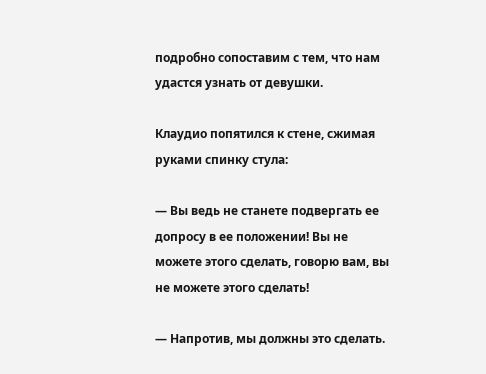подробно сопоставим с тем, что нам удастся узнать от девушки.

Клаудио попятился к стене, сжимая руками спинку стула:

— Вы ведь не станете подвергать ее допросу в ее положении! Вы не можете этого сделать, говорю вам, вы не можете этого сделать!

— Напротив, мы должны это сделать.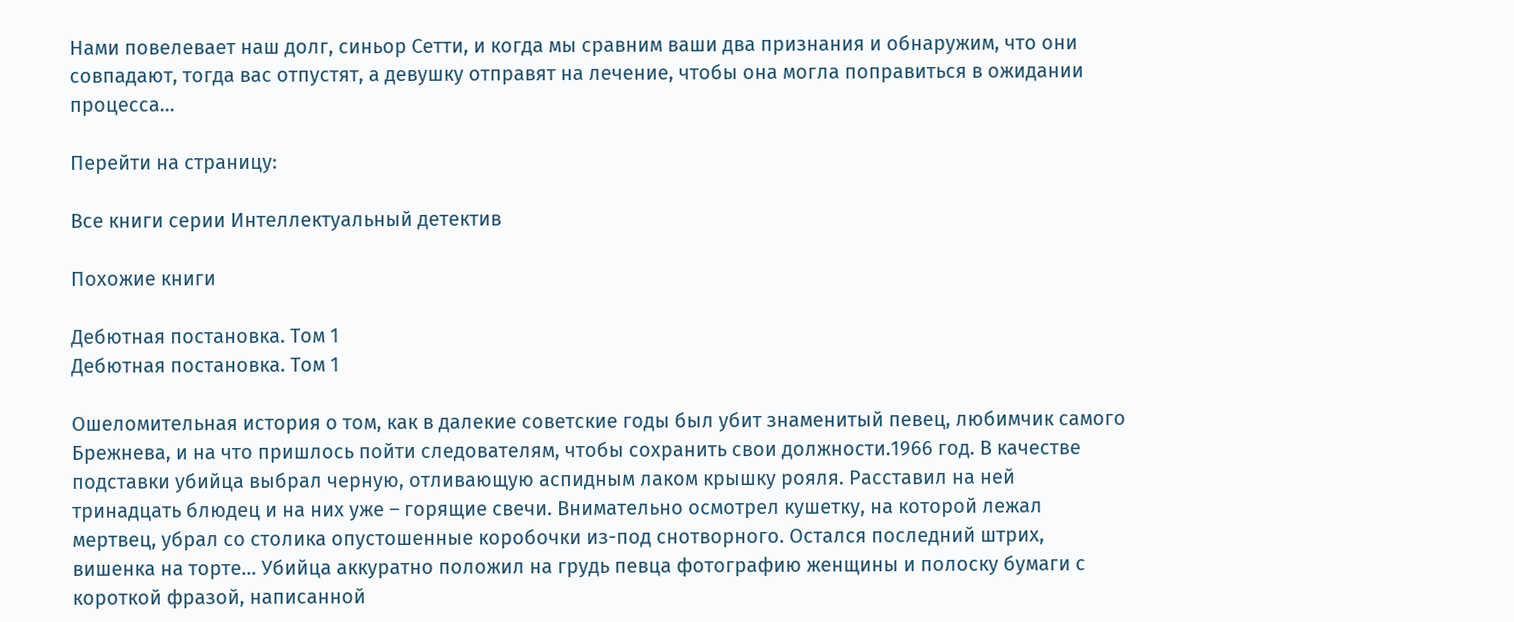Нами повелевает наш долг, синьор Сетти, и когда мы сравним ваши два признания и обнаружим, что они совпадают, тогда вас отпустят, а девушку отправят на лечение, чтобы она могла поправиться в ожидании процесса…

Перейти на страницу:

Все книги серии Интеллектуальный детектив

Похожие книги

Дебютная постановка. Том 1
Дебютная постановка. Том 1

Ошеломительная история о том, как в далекие советские годы был убит знаменитый певец, любимчик самого Брежнева, и на что пришлось пойти следователям, чтобы сохранить свои должности.1966 год. В качестве подставки убийца выбрал черную, отливающую аспидным лаком крышку рояля. Расставил на ней тринадцать блюдец и на них уже – горящие свечи. Внимательно осмотрел кушетку, на которой лежал мертвец, убрал со столика опустошенные коробочки из-под снотворного. Остался последний штрих, вишенка на торте… Убийца аккуратно положил на грудь певца фотографию женщины и полоску бумаги с короткой фразой, написанной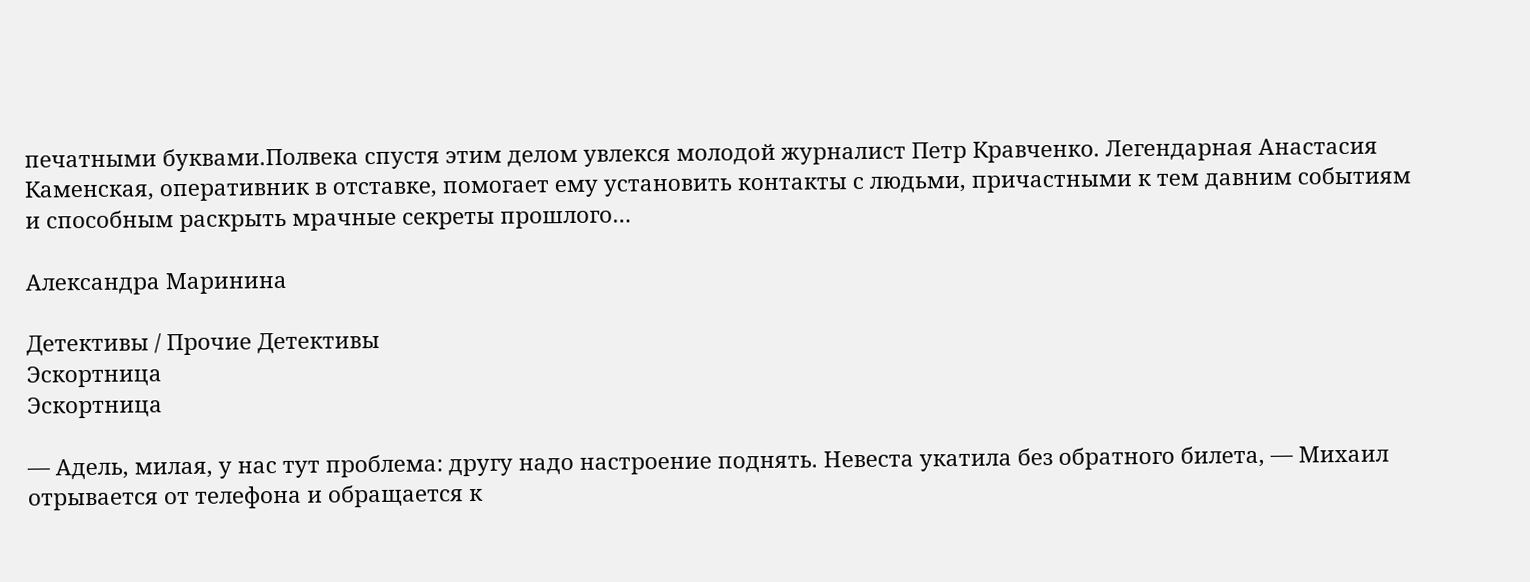печатными буквами.Полвека спустя этим делом увлекся молодой журналист Петр Кравченко. Легендарная Анастасия Каменская, оперативник в отставке, помогает ему установить контакты с людьми, причастными к тем давним событиям и способным раскрыть мрачные секреты прошлого…

Александра Маринина

Детективы / Прочие Детективы
Эскортница
Эскортница

— Адель, милая, у нас тут проблема: другу надо настроение поднять. Невеста укатила без обратного билета, — Михаил отрывается от телефона и обращается к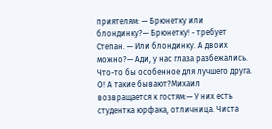приятелям: — Брюнетку или блондинку?— Брюнетку! - требует Степан. — Или блондинку. А двоих можно?— Ади, у нас глаза разбежались. Что-то бы особенное для лучшего друга. О! А такие бывают?Михаил возвращается к гостям:— У них есть студентка юрфака, отличница. Чиста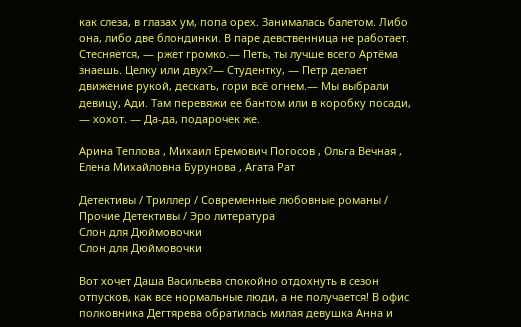как слеза, в глазах ум, попа орех. Занималась балетом. Либо она, либо две блондинки. В паре девственница не работает. Стесняется, — ржет громко.— Петь, ты лучше всего Артёма знаешь. Целку или двух?— Студентку, — Петр делает движение рукой, дескать, гори всё огнем.— Мы выбрали девицу, Ади. Там перевяжи ее бантом или в коробку посади, — хохот. — Да-да, подарочек же.

Арина Теплова , Михаил Еремович Погосов , Ольга Вечная , Елена Михайловна Бурунова , Агата Рат

Детективы / Триллер / Современные любовные романы / Прочие Детективы / Эро литература
Слон для Дюймовочки
Слон для Дюймовочки

Вот хочет Даша Васильева спокойно отдохнуть в сезон отпусков, как все нормальные люди, а не получается! В офис полковника Дегтярева обратилась милая девушка Анна и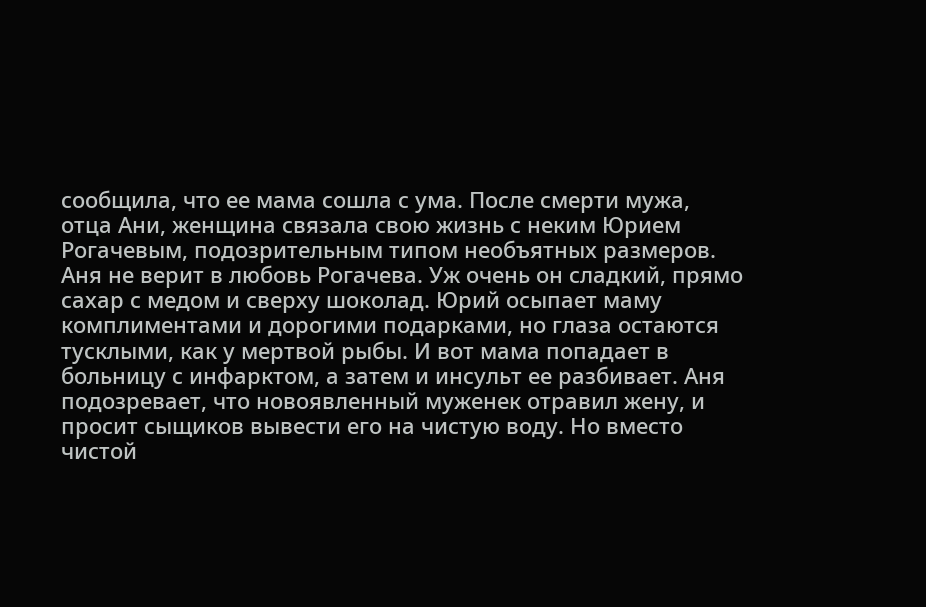сообщила, что ее мама сошла с ума. После смерти мужа, отца Ани, женщина связала свою жизнь с неким Юрием Рогачевым, подозрительным типом необъятных размеров. Аня не верит в любовь Рогачева. Уж очень он сладкий, прямо сахар с медом и сверху шоколад. Юрий осыпает маму комплиментами и дорогими подарками, но глаза остаются тусклыми, как у мертвой рыбы. И вот мама попадает в больницу с инфарктом, а затем и инсульт ее разбивает. Аня подозревает, что новоявленный муженек отравил жену, и просит сыщиков вывести его на чистую воду. Но вместо чистой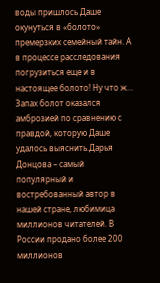воды пришлось Даше окунуться в «болото» премерзких семейный тайн. А в процессе расследования погрузиться еще и в настоящее болото! Ну что ж… Запах болот оказался амброзией по сравнению с правдой, которую Даше удалось выяснить.Дарья Донцова – самый популярный и востребованный автор в нашей стране, любимица миллионов читателей. В России продано более 200 миллионов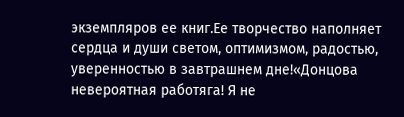экземпляров ее книг.Ее творчество наполняет сердца и души светом, оптимизмом, радостью, уверенностью в завтрашнем дне!«Донцова невероятная работяга! Я не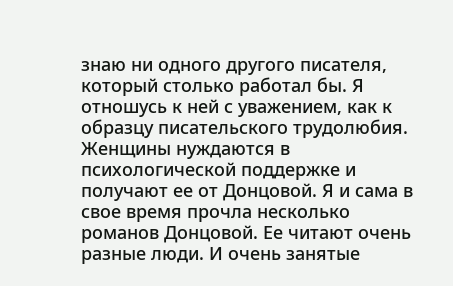знаю ни одного другого писателя, который столько работал бы. Я отношусь к ней с уважением, как к образцу писательского трудолюбия. Женщины нуждаются в психологической поддержке и получают ее от Донцовой. Я и сама в свое время прочла несколько романов Донцовой. Ее читают очень разные люди. И очень занятые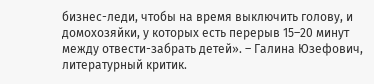бизнес-леди, чтобы на время выключить голову, и домохозяйки, у которых есть перерыв 15–20 минут между отвести-забрать детей». – Галина Юзефович, литературный критик.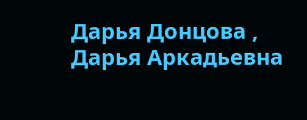Дарья Донцова , Дарья Аркадьевна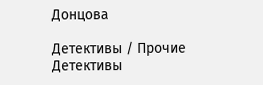Донцова

Детективы / Прочие Детективы